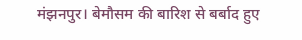मंझनपुर। बेमौसम की बारिश से बर्बाद हुए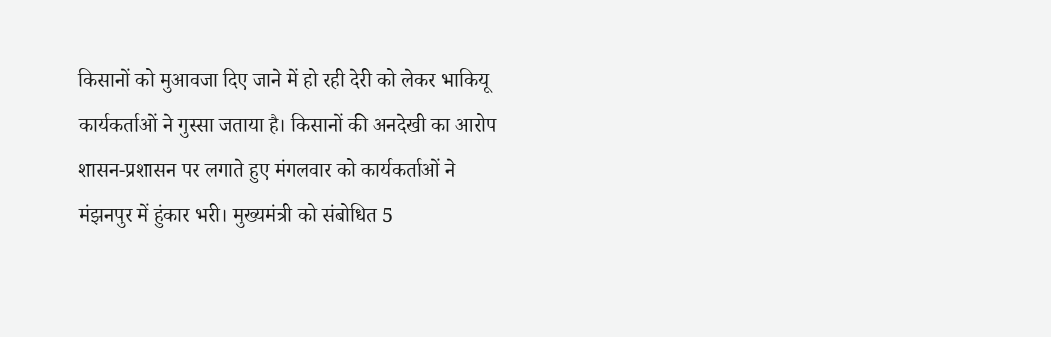किसानों को मुआवजा दिए जाने में हो रही देरी को लेकर भाकियू कार्यकर्ताओं ने गुस्सा जताया है। किसानों की अनदेखी का आरोप शासन-प्रशासन पर लगाते हुए मंगलवार को कार्यकर्ताओं ने मंझनपुर में हुंकार भरी। मुख्यमंत्री को संबोधित 5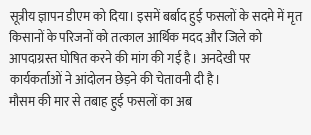सूत्रीय ज्ञापन डीएम को दिया। इसमें बर्बाद हुई फसलों के सदमे में मृत किसानों के परिजनों को तत्काल आर्थिक मदद और जिले को आपदाग्रस्त घोषित करने की मांग की गई है। अनदेखी पर कार्यकर्ताओं ने आंदोलन छेड़ने की चेतावनी दी है।
मौसम की मार से तबाह हुई फसलों का अब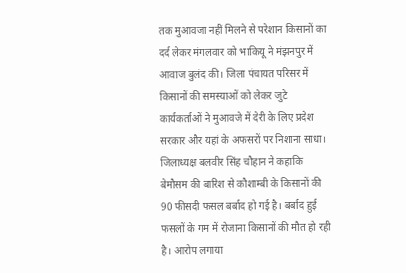तक मुआवजा नहीं मिलने से परेशान किसानों का दर्द लेकर मंगलवार को भाकियू ने मंझनपुर में आवाज बुलंद की। जिला पंचायत परिसर में किसानों की समस्याओं को लेकर जुटे कार्यकर्ताओं ने मुआवजे में देरी के लिए प्रदेश सरकार और यहां के अफसरों पर निशाना साधा। जिलाध्यक्ष बलवीर सिंह चौहान ने कहाकि बेमौसम की बारिश से कौशाम्बी के किसानों की 90 फीसदी फसल बर्बाद हो गई है। बर्बाद हुई फसलों के गम में रोजाना किसानों की मौत हो रही है। आरोप लगाया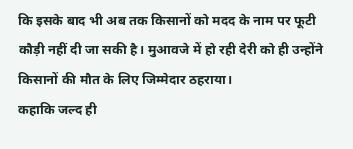कि इसके बाद भी अब तक किसानों को मदद के नाम पर फूटी कौड़ी नहीं दी जा सकी है। मुआवजे में हो रही देरी को ही उन्होंने किसानों की मौत के लिए जिम्मेदार ठहराया।
कहाकि जल्द ही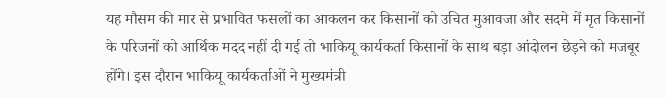यह मौसम की मार से प्रभावित फसलों का आकलन कर किसानों को उचित मुआवजा और सदमे में मृत किसानों के परिजनों को आर्थिक मदद नहीं दी गई तो भाकियू कार्यकर्ता किसानों के साथ बड़ा आंदोलन छेड़ने को मजबूर होंगे। इस दौरान भाकियू कार्यकर्ताओं ने मुख्यमंत्री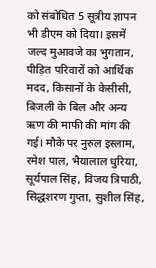को संबोधित 5 सूत्रीय ज्ञापन भी डीएम को दिया। इसमें जल्द मुआवजे का भुगतान, पीड़ित परिवारों को आर्थिक मदद, किसानों के केसीसी, बिजली के बिल और अन्य ऋण की माफी की मांग की गई। मौके पर नुरुल इस्लाम, रमेश पाल, भैयालाल धुरिया, सूर्यपाल सिंह, विजय त्रिपाठी, सिद्धशरण गुप्ता, सुशील सिंह,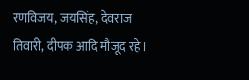रणविजय, जयसिंह, देवराज तिवारी, दीपक आदि मौजूद रहे।